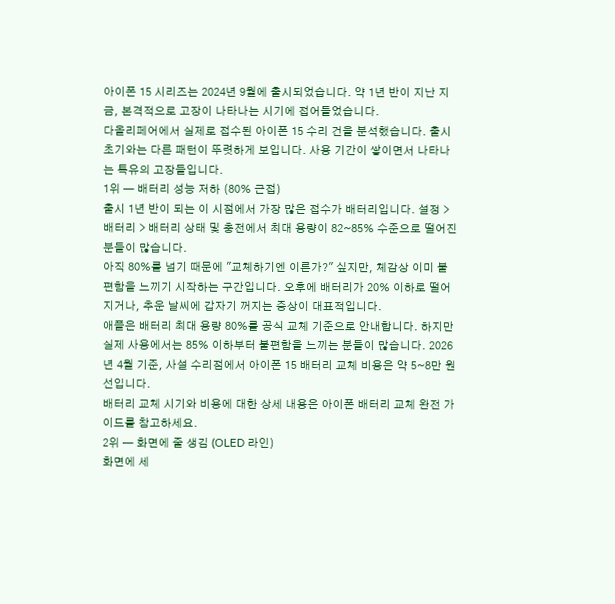아이폰 15 시리즈는 2024년 9월에 출시되었습니다. 약 1년 반이 지난 지금, 본격적으로 고장이 나타나는 시기에 접어들었습니다.
다올리페어에서 실제로 접수된 아이폰 15 수리 건을 분석했습니다. 출시 초기와는 다른 패턴이 뚜렷하게 보입니다. 사용 기간이 쌓이면서 나타나는 특유의 고장들입니다.
1위 — 배터리 성능 저하 (80% 근접)
출시 1년 반이 되는 이 시점에서 가장 많은 접수가 배터리입니다. 설정 > 배터리 > 배터리 상태 및 충전에서 최대 용량이 82~85% 수준으로 떨어진 분들이 많습니다.
아직 80%를 넘기 때문에 "교체하기엔 이른가?" 싶지만, 체감상 이미 불편함을 느끼기 시작하는 구간입니다. 오후에 배터리가 20% 이하로 떨어지거나, 추운 날씨에 갑자기 꺼지는 증상이 대표적입니다.
애플은 배터리 최대 용량 80%를 공식 교체 기준으로 안내합니다. 하지만 실제 사용에서는 85% 이하부터 불편함을 느끼는 분들이 많습니다. 2026년 4월 기준, 사설 수리점에서 아이폰 15 배터리 교체 비용은 약 5~8만 원 선입니다.
배터리 교체 시기와 비용에 대한 상세 내용은 아이폰 배터리 교체 완전 가이드를 참고하세요.
2위 — 화면에 줄 생김 (OLED 라인)
화면에 세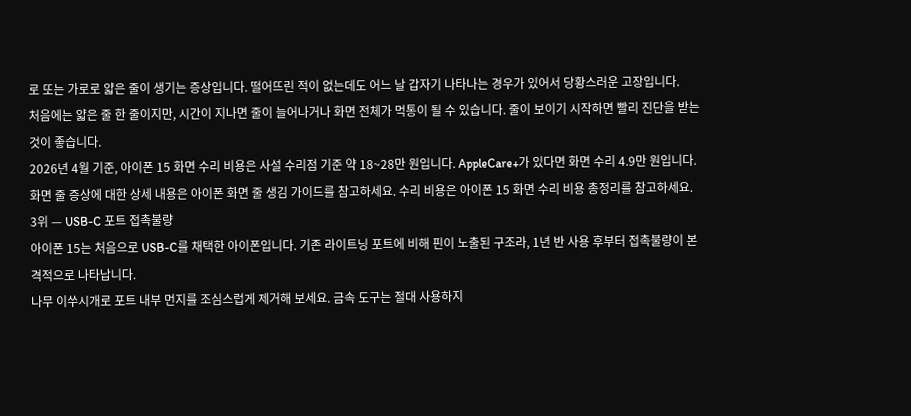로 또는 가로로 얇은 줄이 생기는 증상입니다. 떨어뜨린 적이 없는데도 어느 날 갑자기 나타나는 경우가 있어서 당황스러운 고장입니다.
처음에는 얇은 줄 한 줄이지만, 시간이 지나면 줄이 늘어나거나 화면 전체가 먹통이 될 수 있습니다. 줄이 보이기 시작하면 빨리 진단을 받는 것이 좋습니다.
2026년 4월 기준, 아이폰 15 화면 수리 비용은 사설 수리점 기준 약 18~28만 원입니다. AppleCare+가 있다면 화면 수리 4.9만 원입니다.
화면 줄 증상에 대한 상세 내용은 아이폰 화면 줄 생김 가이드를 참고하세요. 수리 비용은 아이폰 15 화면 수리 비용 총정리를 참고하세요.
3위 — USB-C 포트 접촉불량
아이폰 15는 처음으로 USB-C를 채택한 아이폰입니다. 기존 라이트닝 포트에 비해 핀이 노출된 구조라, 1년 반 사용 후부터 접촉불량이 본격적으로 나타납니다.
나무 이쑤시개로 포트 내부 먼지를 조심스럽게 제거해 보세요. 금속 도구는 절대 사용하지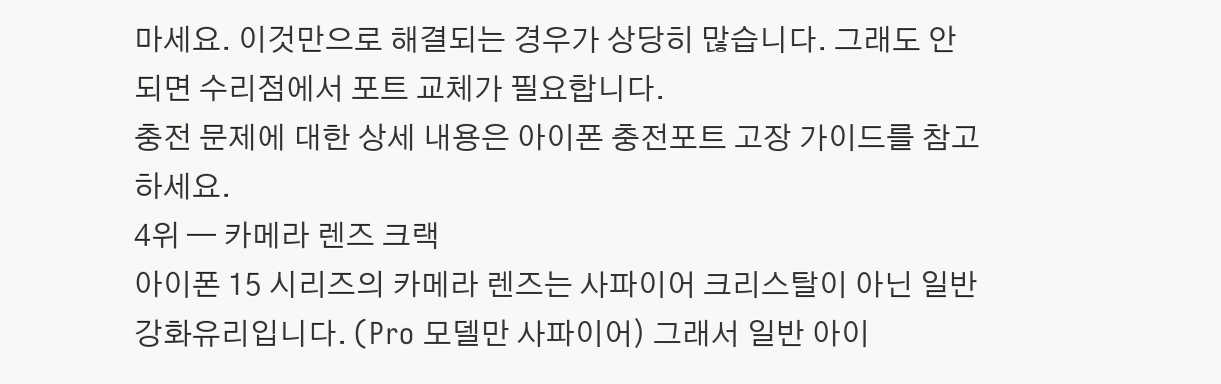마세요. 이것만으로 해결되는 경우가 상당히 많습니다. 그래도 안 되면 수리점에서 포트 교체가 필요합니다.
충전 문제에 대한 상세 내용은 아이폰 충전포트 고장 가이드를 참고하세요.
4위 — 카메라 렌즈 크랙
아이폰 15 시리즈의 카메라 렌즈는 사파이어 크리스탈이 아닌 일반 강화유리입니다. (Pro 모델만 사파이어) 그래서 일반 아이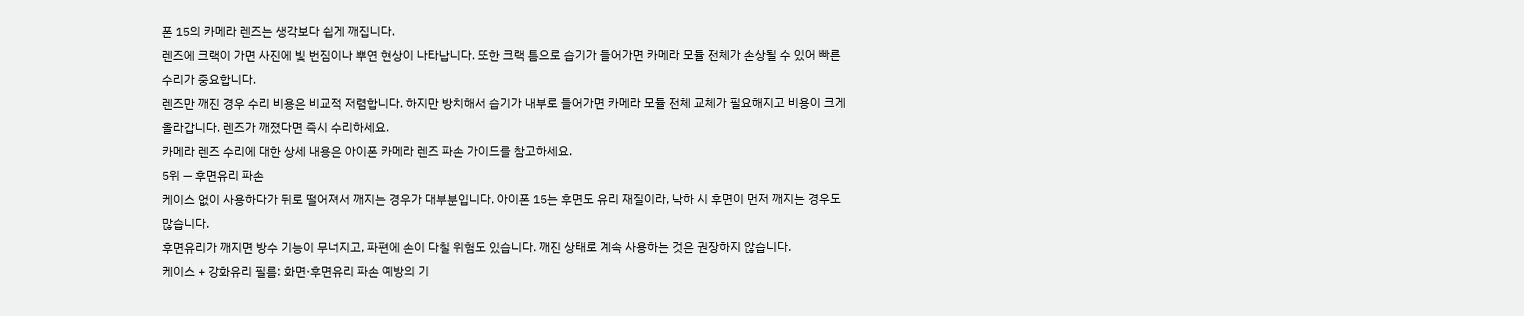폰 15의 카메라 렌즈는 생각보다 쉽게 깨집니다.
렌즈에 크랙이 가면 사진에 빛 번짐이나 뿌연 현상이 나타납니다. 또한 크랙 틈으로 습기가 들어가면 카메라 모듈 전체가 손상될 수 있어 빠른 수리가 중요합니다.
렌즈만 깨진 경우 수리 비용은 비교적 저렴합니다. 하지만 방치해서 습기가 내부로 들어가면 카메라 모듈 전체 교체가 필요해지고 비용이 크게 올라갑니다. 렌즈가 깨졌다면 즉시 수리하세요.
카메라 렌즈 수리에 대한 상세 내용은 아이폰 카메라 렌즈 파손 가이드를 참고하세요.
5위 — 후면유리 파손
케이스 없이 사용하다가 뒤로 떨어져서 깨지는 경우가 대부분입니다. 아이폰 15는 후면도 유리 재질이라, 낙하 시 후면이 먼저 깨지는 경우도 많습니다.
후면유리가 깨지면 방수 기능이 무너지고, 파편에 손이 다칠 위험도 있습니다. 깨진 상태로 계속 사용하는 것은 권장하지 않습니다.
케이스 + 강화유리 필름: 화면·후면유리 파손 예방의 기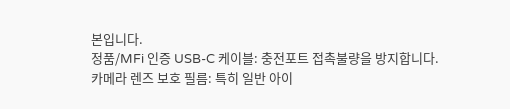본입니다.
정품/MFi 인증 USB-C 케이블: 충전포트 접촉불량을 방지합니다.
카메라 렌즈 보호 필름: 특히 일반 아이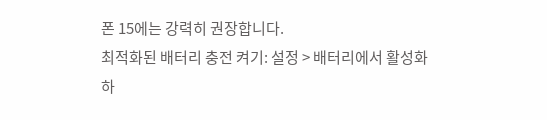폰 15에는 강력히 권장합니다.
최적화된 배터리 충전 켜기: 설정 > 배터리에서 활성화하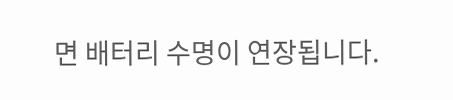면 배터리 수명이 연장됩니다.